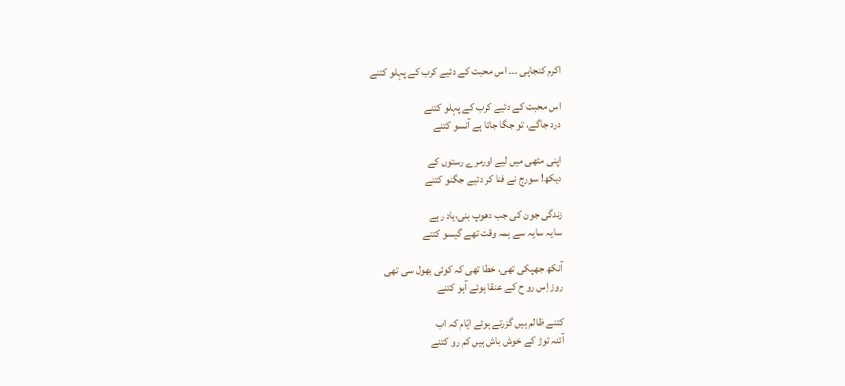اکرم کنجاہی ۔۔۔ اس محبت کے دئیے کرب کے پہلو کتنے

اس محبت کے دئیے کرب کے پہلو کتنے
درد جاگے، تو جگا جاتا ہے آنسو کتنے

اپنی مٹھی میں لیے اورمرے رستوں کے
دیکھ! سورج نے فنا کر دئیے جگنو کتنے

زندگی جون کی جب دھوپ بنی،یاد رہے
سایہ سایہ سے ہمہ وقت تھے گیسو کتنے

آنکھ جھپکی تھی، خطا تھی کہ کوئی بھول سی تھی
روز اِس رو ح کے عنقا ہوئے آہو کتنے

کتنے ظالم ہیں گزرتے ہوئے ایّام کہ اب
آئنہ توڑ کے خوش باش ہیں کم رو کتنے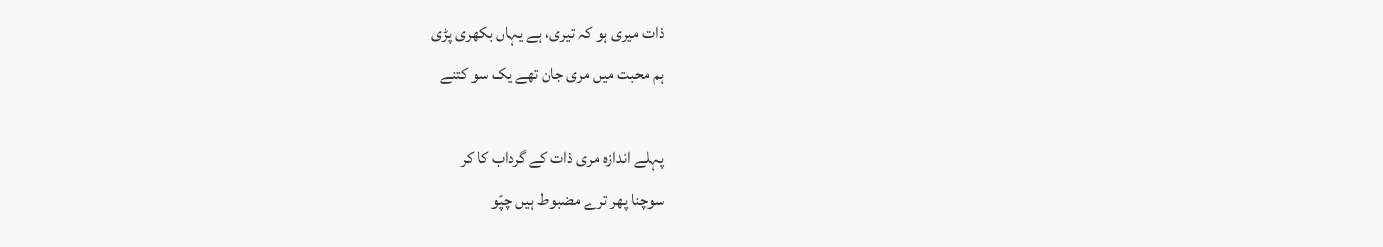ذات میری ہو کہ تیری، ہے یہاں بکھری پڑی
ہم محبت میں مری جان تھے یک سو کتنے

پہلے اندازہ مری ذات کے گرداب کا کر
سوچنا پھر ترے مضبوط ہیں چپّو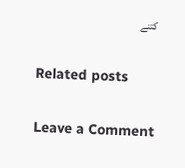کتنے

Related posts

Leave a Comment